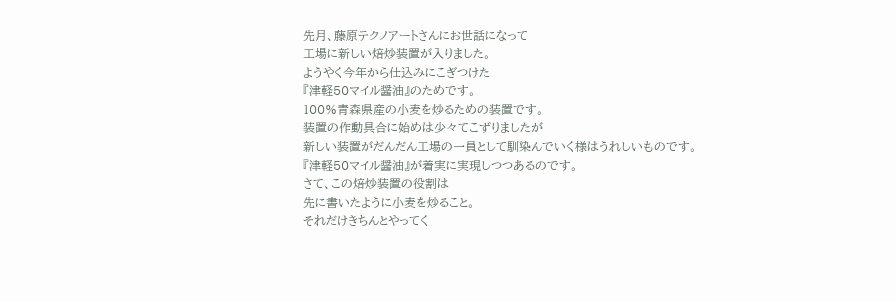先月、藤原テクノアートさんにお世話になって
工場に新しい焙炒装置が入りました。
ようやく今年から仕込みにこぎつけた
『津軽50マイル醤油』のためです。
100%青森県産の小麦を炒るための装置です。
装置の作動具合に始めは少々てこずりましたが
新しい装置がだんだん工場の一員として馴染んでいく様はうれしいものです。
『津軽50マイル醤油』が着実に実現しつつあるのです。
さて、この焙炒装置の役割は
先に書いたように小麦を炒ること。
それだけきちんとやってく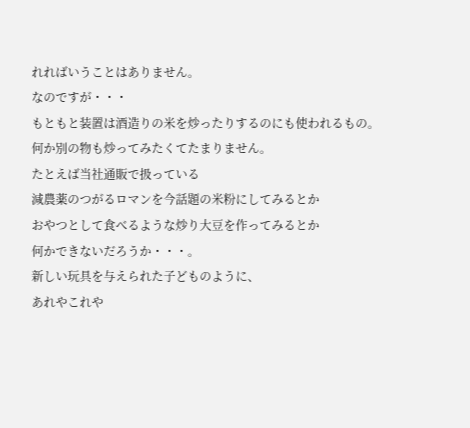れればいうことはありません。
なのですが・・・
もともと装置は酒造りの米を炒ったりするのにも使われるもの。
何か別の物も炒ってみたくてたまりません。
たとえば当社通販で扱っている
減農薬のつがるロマンを今話題の米粉にしてみるとか
おやつとして食べるような炒り大豆を作ってみるとか
何かできないだろうか・・・。
新しい玩具を与えられた子どものように、
あれやこれや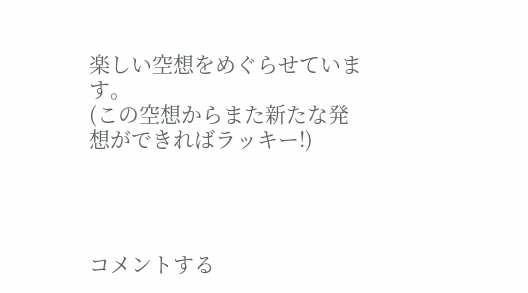楽しい空想をめぐらせています。
(この空想からまた新たな発想ができればラッキー!)




コメントする